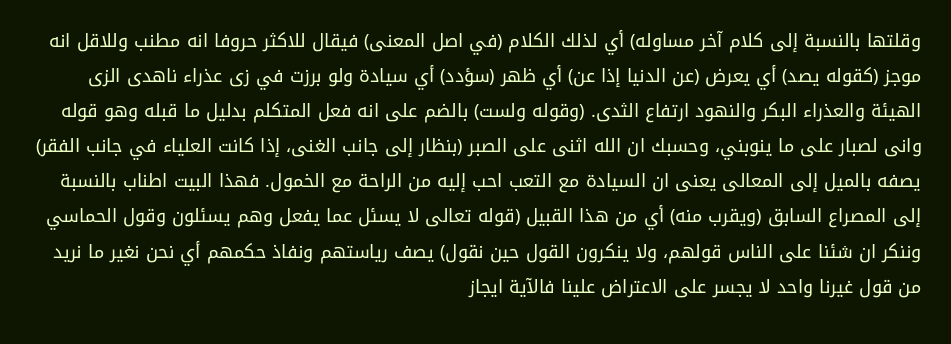وقلتها بالنسبة إلى كلام آخر مساوله) أي لذلك الكلام (في اصل المعنى) فيقال للاكثر حروفا انه مطنب وللاقل انه موجز (كقوله يصد) أي يعرض (عن الدنيا إذا عن) أي ظهر (سؤدد) أي سيادة ولو برزت في زى عذراء ناهدى الزى الهيئة والعذراء البكر والنهود ارتفاع الثدى. (وقوله ولست) بالضم على انه فعل المتكلم بدليل ما قبله وهو قوله وانى لصبار على ما ينوبني، وحسبك ان الله اثنى على الصبر (بنظار إلى جانب الغنى، إذا كانت العلياء في جانب الفقر) يصفه بالميل إلى المعالى يعنى ان السيادة مع التعب احب إليه من الراحة مع الخمول. فهذا البيت اطناب بالنسبة إلى المصراع السابق (ويقرب منه) أي من هذا القبيل (قوله تعالى لا يسئل عما يفعل وهم يسئلون وقول الحماسي وننكر ان شئنا على الناس قولهم، ولا ينكرون القول حين نقول) يصف رياستهم ونفاذ حكمهم أي نحن نغير ما نريد من قول غيرنا واحد لا يجسر على الاعتراض علينا فالآية ايجاز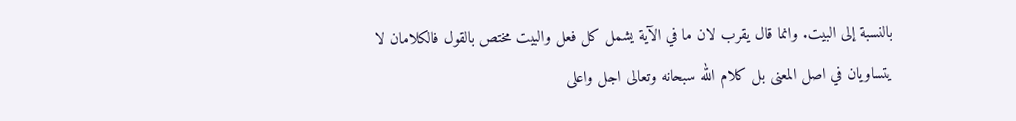بالنسبة إلى البيت. وانما قال يقرب لان ما في الآية يشمل كل فعل والبيت مختص بالقول فالكلامان لا يتساويان في اصل المعنى بل كلام الله سبحانه وتعالى اجل واعلى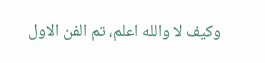وكيف لا والله اعلم، تم الفن الاول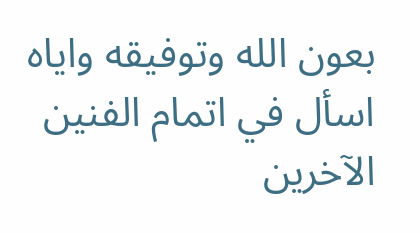بعون الله وتوفيقه واياه اسأل في اتمام الفنين الآخرين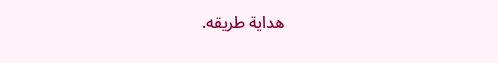هداية طريقه.